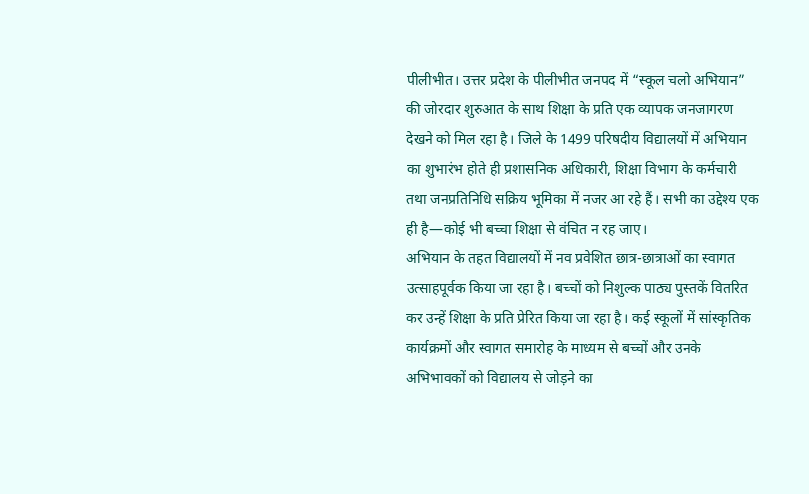पीलीभीत। उत्तर प्रदेश के पीलीभीत जनपद में “स्कूल चलो अभियान” की जोरदार शुरुआत के साथ शिक्षा के प्रति एक व्यापक जनजागरण देखने को मिल रहा है। जिले के 1499 परिषदीय विद्यालयों में अभियान का शुभारंभ होते ही प्रशासनिक अधिकारी, शिक्षा विभाग के कर्मचारी तथा जनप्रतिनिधि सक्रिय भूमिका में नजर आ रहे हैं। सभी का उद्देश्य एक ही है—कोई भी बच्चा शिक्षा से वंचित न रह जाए।
अभियान के तहत विद्यालयों में नव प्रवेशित छात्र-छात्राओं का स्वागत उत्साहपूर्वक किया जा रहा है। बच्चों को निशुल्क पाठ्य पुस्तकें वितरित कर उन्हें शिक्षा के प्रति प्रेरित किया जा रहा है। कई स्कूलों में सांस्कृतिक कार्यक्रमों और स्वागत समारोह के माध्यम से बच्चों और उनके अभिभावकों को विद्यालय से जोड़ने का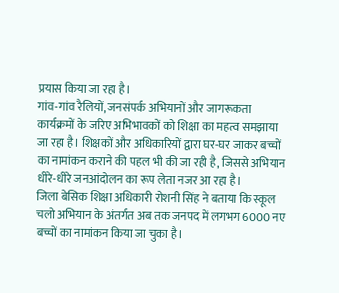प्रयास किया जा रहा है।
गांव-गांव रैलियों, जनसंपर्क अभियानों और जागरूकता कार्यक्रमों के जरिए अभिभावकों को शिक्षा का महत्व समझाया जा रहा है। शिक्षकों और अधिकारियों द्वारा घर-घर जाकर बच्चों का नामांकन कराने की पहल भी की जा रही है, जिससे अभियान धीरे-धीरे जनआंदोलन का रूप लेता नजर आ रहा है।
जिला बेसिक शिक्षा अधिकारी रोशनी सिंह ने बताया कि स्कूल चलो अभियान के अंतर्गत अब तक जनपद में लगभग 6000 नए बच्चों का नामांकन किया जा चुका है।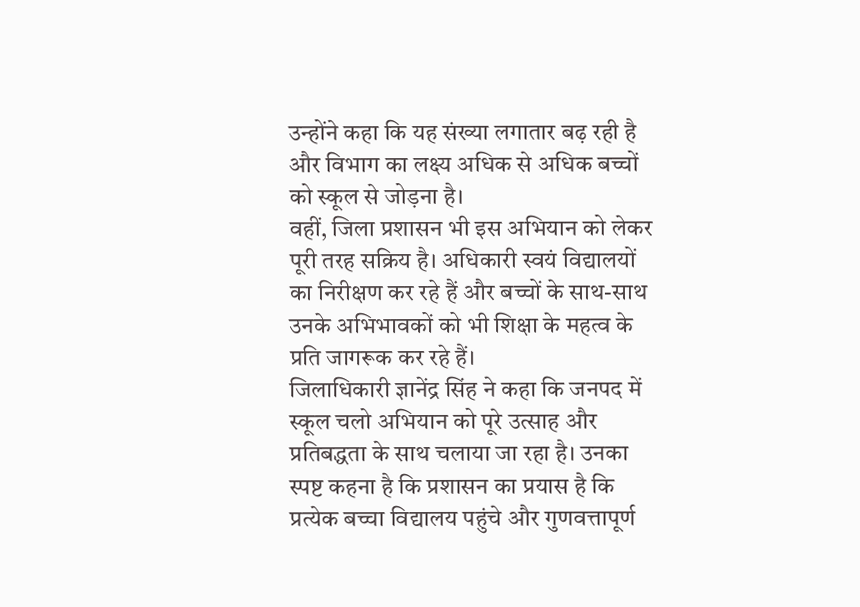उन्होंने कहा कि यह संख्या लगातार बढ़ रही है और विभाग का लक्ष्य अधिक से अधिक बच्चों को स्कूल से जोड़ना है।
वहीं, जिला प्रशासन भी इस अभियान को लेकर पूरी तरह सक्रिय है। अधिकारी स्वयं विद्यालयों का निरीक्षण कर रहे हैं और बच्चों के साथ-साथ उनके अभिभावकों को भी शिक्षा के महत्व के प्रति जागरूक कर रहे हैं।
जिलाधिकारी ज्ञानेंद्र सिंह ने कहा कि जनपद में स्कूल चलो अभियान को पूरे उत्साह और प्रतिबद्धता के साथ चलाया जा रहा है। उनका स्पष्ट कहना है कि प्रशासन का प्रयास है कि प्रत्येक बच्चा विद्यालय पहुंचे और गुणवत्तापूर्ण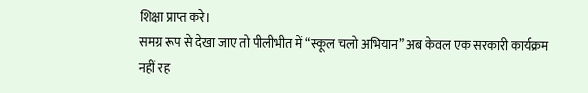शिक्षा प्राप्त करे।
समग्र रूप से देखा जाए तो पीलीभीत में “स्कूल चलो अभियान” अब केवल एक सरकारी कार्यक्रम नहीं रह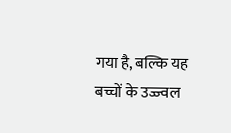गया है, बल्कि यह बच्चों के उज्ज्वल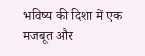भविष्य की दिशा में एक मजबूत और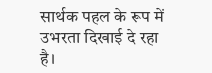सार्थक पहल के रूप में उभरता दिखाई दे रहा है।